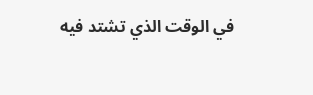في الوقت الذي تشتد فيه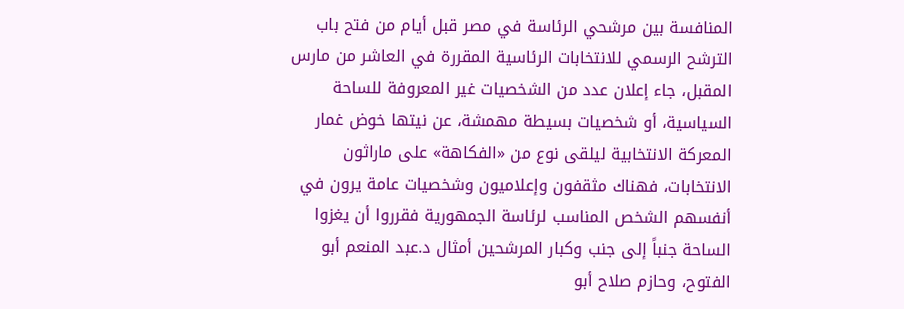المنافسة بين مرشحي الرئاسة في مصر قبل أيام من فتح باب الترشح الرسمي للانتخابات الرئاسية المقررة في العاشر من مارس المقبل، جاء إعلان عدد من الشخصيات غير المعروفة للساحة السياسية، أو شخصيات بسيطة مهمشة، عن نيتها خوض غمار المعركة الانتخابية ليلقى نوع من «الفكاهة» على ماراثون الانتخابات، فهناك مثقفون وإعلاميون وشخصيات عامة يرون في أنفسهم الشخص المناسب لرئاسة الجمهورية فقرروا أن يغزوا الساحة جنباً إلى جنب وكبار المرشحين أمثال د.عبد المنعم أبو الفتوح، وحازم صلاح أبو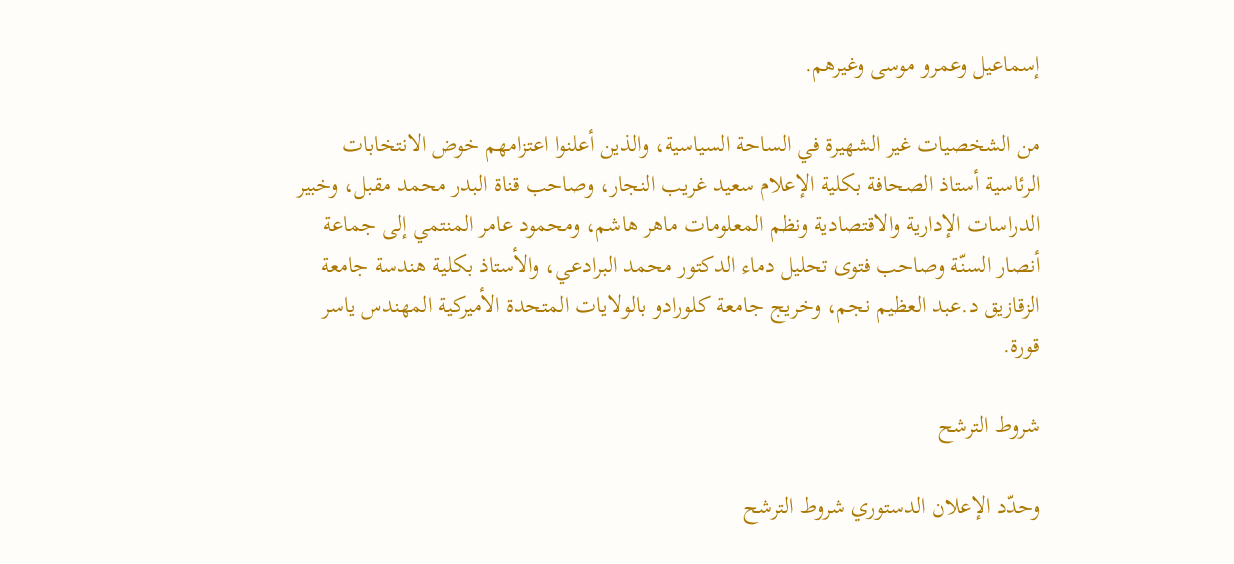إسماعيل وعمرو موسى وغيرهم.

من الشخصيات غير الشهيرة في الساحة السياسية، والذين أعلنوا اعتزامهم خوض الانتخابات الرئاسية أستاذ الصحافة بكلية الإعلام سعيد غريب النجار، وصاحب قناة البدر محمد مقبل، وخبير الدراسات الإدارية والاقتصادية ونظم المعلومات ماهر هاشم، ومحمود عامر المنتمي إلى جماعة أنصار السنّة وصاحب فتوى تحليل دماء الدكتور محمد البرادعي، والأستاذ بكلية هندسة جامعة الزقازيق د.عبد العظيم نجم، وخريج جامعة كلورادو بالولايات المتحدة الأميركية المهندس ياسر قورة.

شروط الترشح

وحدّد الإعلان الدستوري شروط الترشح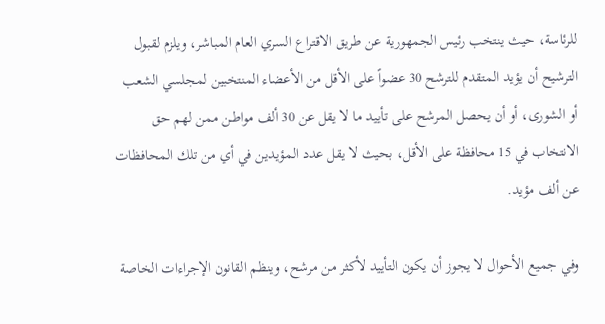للرئاسة، حيث ينتخب رئيس الجمهورية عن طريق الاقتراع السري العام المباشر، ويلزم لقبول الترشيح أن يؤيد المتقدم للترشح 30 عضواً على الأقل من الأعضاء المنتخبين لمجلسي الشعب أو الشورى، أو أن يحصل المرشح على تأييد ما لا يقل عن 30 ألف مواطـن ممن لهم حق الانتخاب في 15 محافظة على الأقل، بحيث لا يقل عدد المؤيدين في أي من تلك المحافظات عن ألف مؤيد.

وفي جميع الأحوال لا يجوز أن يكون التأييد لأكثر من مرشح، وينظم القانون الإجراءات الخاصة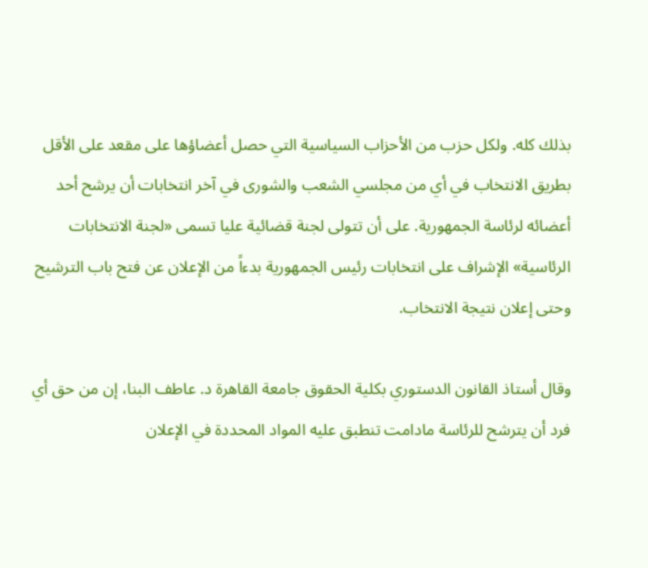بذلك كله. ولكل حزب من الأحزاب السياسية التي حصل أعضاؤها على مقعد على الأقل بطريق الانتخاب في أي من مجلسي الشعب والشورى في آخر انتخابات أن يرشح أحد أعضائه لرئاسة الجمهورية. على أن تتولى لجنة قضائية عليا تسمى «لجنة الانتخابات الرئاسية» الإشراف على انتخابات رئيس الجمهورية بدءاً من الإعلان عن فتح باب الترشيح وحتى إعلان نتيجة الانتخاب.

وقال أستاذ القانون الدستوري بكلية الحقوق جامعة القاهرة د. عاطف البنا، إن من حق أي فرد أن يترشح للرئاسة مادامت تنطبق عليه المواد المحددة في الإعلان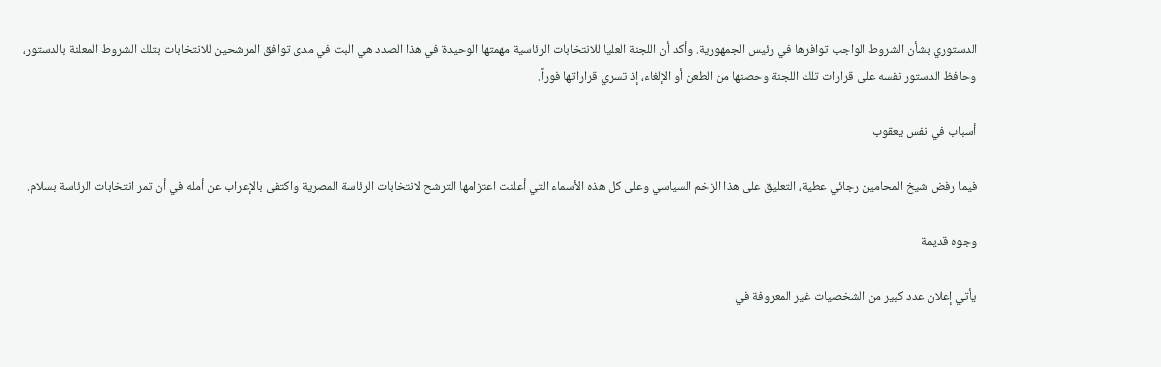الدستوري بشأن الشروط الواجب توافرها في رئيس الجمهورية. وأكد أن اللجنة العليا للانتخابات الرئاسية مهمتها الوحيدة في هذا الصدد هي البت في مدى توافق المرشحين للانتخابات بتلك الشروط المعلنة بالدستور، وحافظ الدستور نفسه على قرارات تلك اللجنة وحصنها من الطعن أو الإلغاء، إذ تسري قراراتها فوراً.

أسباب في نفس يعقوب

فيما رفض شيخ المحامين رجائي عطية، التعليق على هذا الزخم السياسي وعلى كل هذه الأسماء التي أعلنت اعتزامها الترشح لانتخابات الرئاسة المصرية واكتفى بالإعراب عن أمله في أن تمر انتخابات الرئاسة بسلام.

وجوه قديمة

يأتي إعلان عدد كبير من الشخصيات غير المعروفة في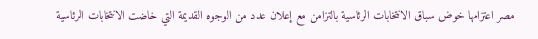مصر اعتزامها خوض سباق الانتخابات الرئاسية بالتزامن مع إعلان عدد من الوجوه القديمة التي خاضت الانتخابات الرئاسية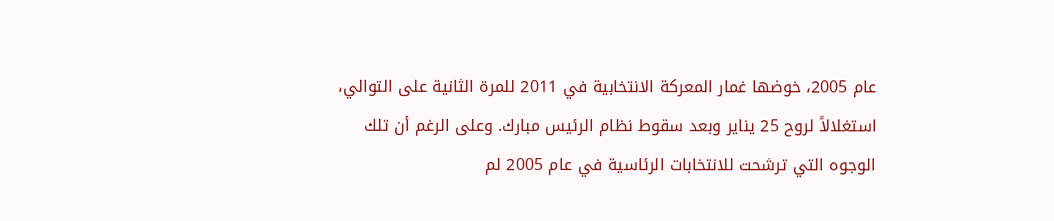عام 2005، خوضها غمار المعركة الانتخابية في 2011 للمرة الثانية على التوالي، استغلالاً لروح 25 يناير وبعد سقوط نظام الرئيس مبارك. وعلى الرغم أن تلك الوجوه التي ترشحت للانتخابات الرئاسية في عام 2005 لم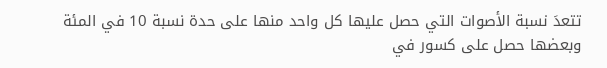تتعدَ نسبة الأصوات التي حصل عليها كل واحد منها على حدة نسبة 10 في المئة وبعضها حصل على كسور في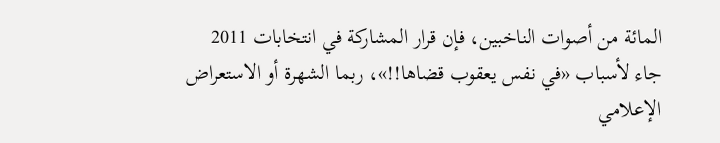المائة من أصوات الناخبين، فإن قرار المشاركة في انتخابات 2011 جاء لأسباب «في نفس يعقوب قضاها!!»، ربما الشهرة أو الاستعراض الإعلامي